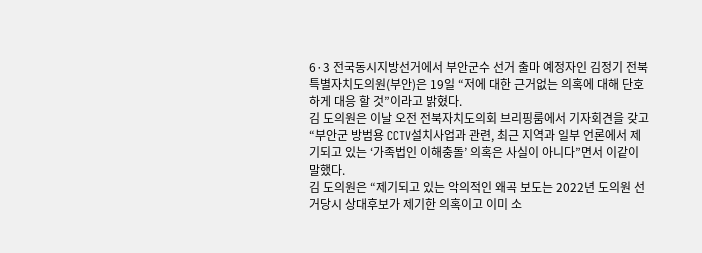6·3 전국동시지방선거에서 부안군수 선거 출마 예정자인 김정기 전북특별자치도의원(부안)은 19일 “저에 대한 근거없는 의혹에 대해 단호하게 대응 할 것”이라고 밝혔다.
김 도의원은 이날 오전 전북자치도의회 브리핑룸에서 기자회견을 갖고 “부안군 방범용 CCTV설치사업과 관련, 최근 지역과 일부 언론에서 제기되고 있는 ‘가족법인 이해충돌’ 의혹은 사실이 아니다”면서 이같이 말했다.
김 도의원은 “제기되고 있는 악의적인 왜곡 보도는 2022년 도의원 선거당시 상대후보가 제기한 의혹이고 이미 소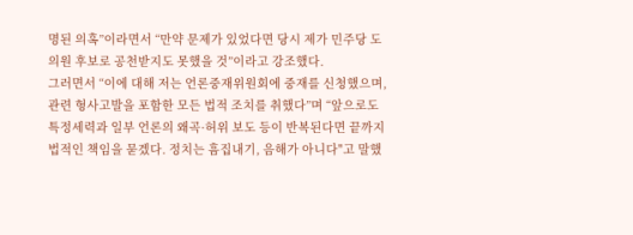명된 의혹”이라면서 “만약 문제가 있었다면 당시 제가 민주당 도의원 후보로 공천받지도 못했을 것”이라고 강조했다.
그러면서 “이에 대해 저는 언론중재위원회에 중재를 신청했으며, 관련 형사고발을 포함한 모든 법적 조치를 취했다”며 “앞으로도 특정세력과 일부 언론의 왜곡·허위 보도 등이 반복된다면 끝까지 법적인 책임을 묻겠다. 정치는 흠집내기, 음해가 아니다"고 말했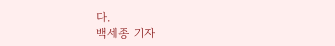다.
백세종 기자